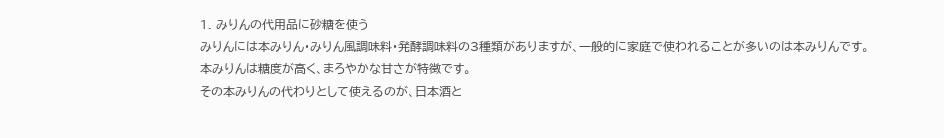1. みりんの代用品に砂糖を使う
みりんには本みりん・みりん風調味料・発酵調味料の3種類がありますが、一般的に家庭で使われることが多いのは本みりんです。
本みりんは糖度が高く、まろやかな甘さが特徴です。
その本みりんの代わりとして使えるのが、日本酒と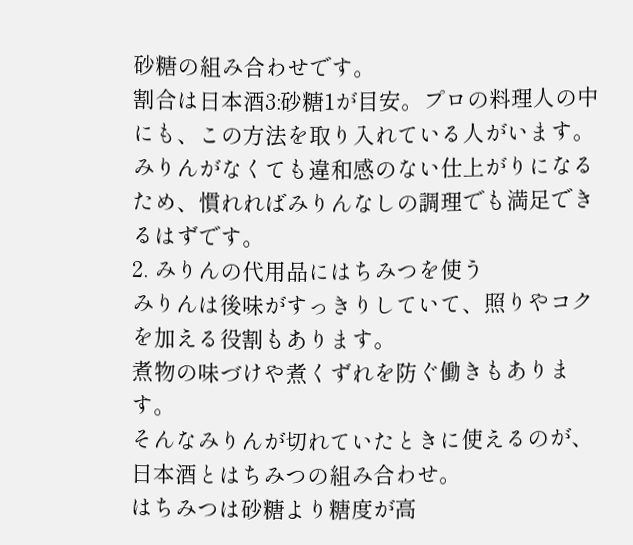砂糖の組み合わせです。
割合は日本酒3:砂糖1が目安。プロの料理人の中にも、この方法を取り入れている人がいます。
みりんがなくても違和感のない仕上がりになるため、慣れればみりんなしの調理でも満足できるはずです。
2. みりんの代用品にはちみつを使う
みりんは後味がすっきりしていて、照りやコクを加える役割もあります。
煮物の味づけや煮くずれを防ぐ働きもあります。
そんなみりんが切れていたときに使えるのが、日本酒とはちみつの組み合わせ。
はちみつは砂糖より糖度が高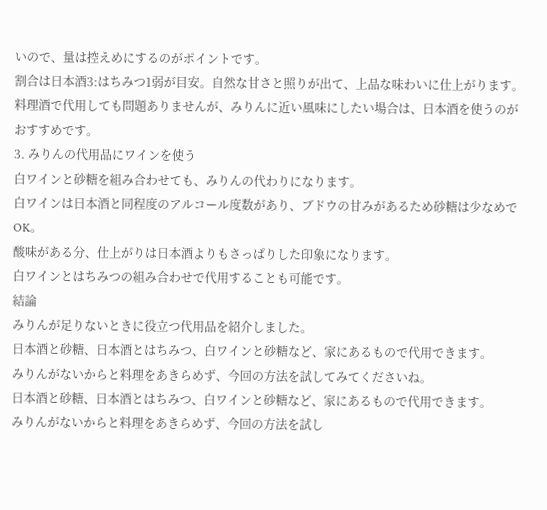いので、量は控えめにするのがポイントです。
割合は日本酒3:はちみつ1弱が目安。自然な甘さと照りが出て、上品な味わいに仕上がります。
料理酒で代用しても問題ありませんが、みりんに近い風味にしたい場合は、日本酒を使うのがおすすめです。
3. みりんの代用品にワインを使う
白ワインと砂糖を組み合わせても、みりんの代わりになります。
白ワインは日本酒と同程度のアルコール度数があり、ブドウの甘みがあるため砂糖は少なめでOK。
酸味がある分、仕上がりは日本酒よりもさっぱりした印象になります。
白ワインとはちみつの組み合わせで代用することも可能です。
結論
みりんが足りないときに役立つ代用品を紹介しました。
日本酒と砂糖、日本酒とはちみつ、白ワインと砂糖など、家にあるもので代用できます。
みりんがないからと料理をあきらめず、今回の方法を試してみてくださいね。
日本酒と砂糖、日本酒とはちみつ、白ワインと砂糖など、家にあるもので代用できます。
みりんがないからと料理をあきらめず、今回の方法を試し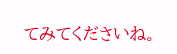てみてくださいね。